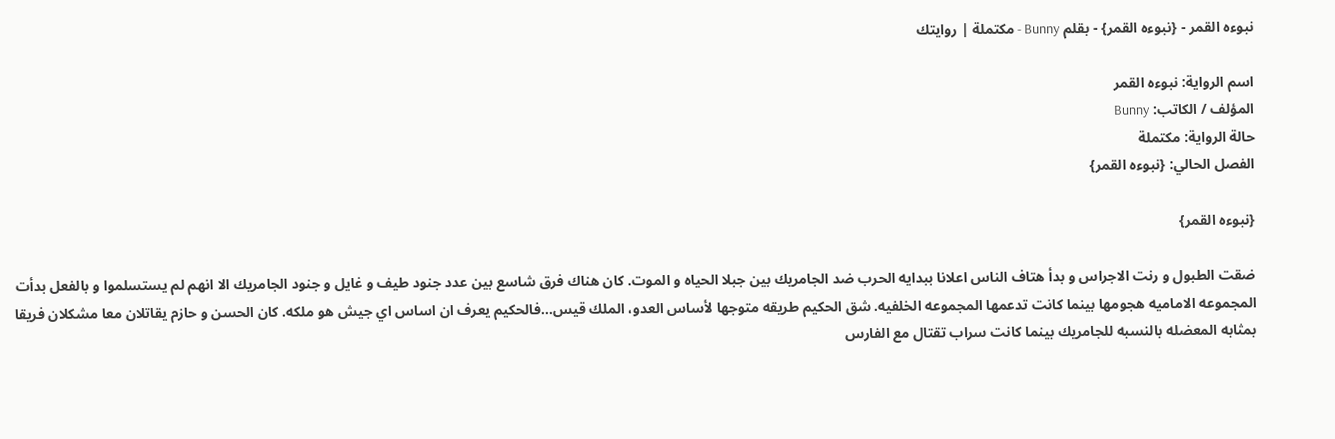نبوءه القمر - {نبوءه القمر} - بقلم Bunny - مكتملة | روايتك

اسم الرواية: نبوءه القمر
المؤلف / الكاتب: Bunny
حالة الرواية: مكتملة
الفصل الحالي: {نبوءه القمر}

{نبوءه القمر}

ضقت الطبول و رنت الاجراس و بدأ هتاف الناس اعلانا ببدايه الحرب ضد الجامريك بين جبلا الحياه و الموت. كان هناك فرق شاسع بين عدد جنود طيف و غايل و جنود الجامريك الا انهم لم يستسلموا و بالفعل بدأت المجموعه الاماميه هجومها بينما كانت تدعمها المجموعه الخلفيه. شق الحكيم طريقه متوجها لأساس العدو، الملك قيس...فالحكيم يعرف ان اساس اي جيش هو ملكه. كان الحسن و حازم يقاتلان معا مشكلان فريقا بمثابه المعضله بالنسبه للجامريك بينما كانت سراب تقتال مع الفارس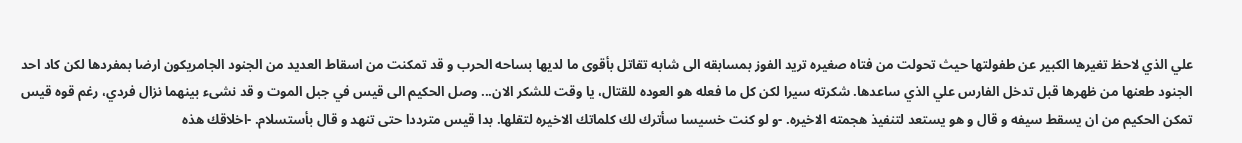علي الذي لاحظ تغيرها الكبير عن طفولتها حيث تحولت من فتاه صغيره تريد الفوز بمسابقه الى شابه تقاتل بأقوى ما لديها بساحه الحرب و قد تمكنت من اسقاط العديد من الجنود الجامريكون ارضا بمفردها لكن كاد احد الجنود طعنها من ظهرها قبل تدخل الفارس علي الذي ساعدها. شكرته سيرا لكن كل ما فعله هو العوده للقتال، يا وقت للشكر الان... وصل الحكيم الى قيس في جبل الموت و قد نشىء بينهما نزال فردي، رغم قوه قيس تمكن الحكيم من ان يسقط سيفه و قال و هو يستعد لتنفيذ هجمته الاخيره. -و لو كنت خسيسا سأترك لك كلماتك الاخيره لتقلها. بدا قيس مترددا حتى تنهد و قال بأستسلام. -اخلاقك هذه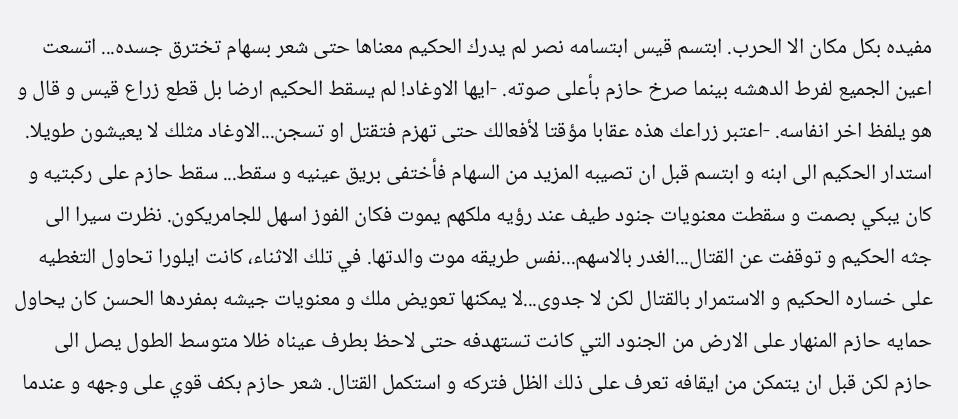مفيده بكل مكان الا الحرب. ابتسم قيس ابتسامه نصر لم يدرك الحكيم معناها حتى شعر بسهام تخترق جسده... اتسعت اعين الجميع لفرط الدهشه بينما صرخ حازم بأعلى صوته. -ايها الاوغاد! لم يسقط الحكيم ارضا بل قطع زراع قيس و قال و هو يلفظ اخر انفاسه. -اعتبر زراعك هذه عقابا مؤقتا لأفعالك حتى تهزم فتقتل او تسجن...الاوغاد مثلك لا يعيشون طويلا. استدار الحكيم الى ابنه و ابتسم قبل ان تصيبه المزيد من السهام فأختفى بريق عينيه و سقط... سقط حازم على ركبتيه و كان يبكي بصمت و سقطت معنويات جنود طيف عند رؤيه ملكهم يموت فكان الفوز اسهل للجامريكون. نظرت سيرا الى جثه الحكيم و توقفت عن القتال...الغدر بالاسهم...نفس طريقه موت والدتها. في تلك الاثناء، كانت ايلورا تحاول التغطيه على خساره الحكيم و الاستمرار بالقتال لكن لا جدوى...لا يمكنها تعويض ملك و معنويات جيشه بمفردها الحسن كان يحاول حمايه حازم المنهار على الارض من الجنود التي كانت تستهدفه حتى لاحظ بطرف عيناه ظلا متوسط الطول يصل الى حازم لكن قبل ان يتمكن من ايقافه تعرف على ذلك الظل فتركه و استكمل القتال. شعر حازم بكف قوي على وجهه و عندما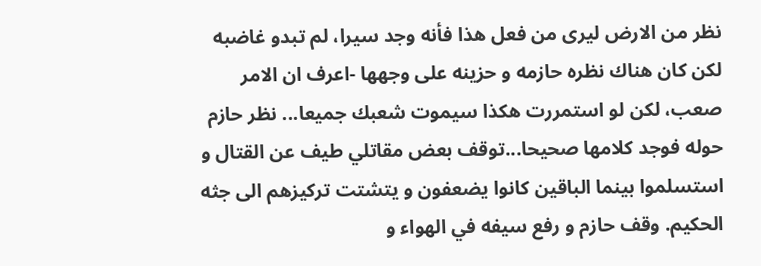نظر من الارض ليرى من فعل هذا فأنه وجد سيرا، لم تبدو غاضبه لكن كان هناك نظره حازمه و حزينه على وجهها -اعرف ان الامر صعب، لكن لو استمررت هكذا سيموت شعبك جميعا... نظر حازم حوله فوجد كلامها صحيحا...توقف بعض مقاتلي طيف عن القتال و استسلموا بينما الباقين كانوا يضعفون و يتشتت تركيزهم الى جثه الحكيم. وقف حازم و رفع سيفه في الهواء و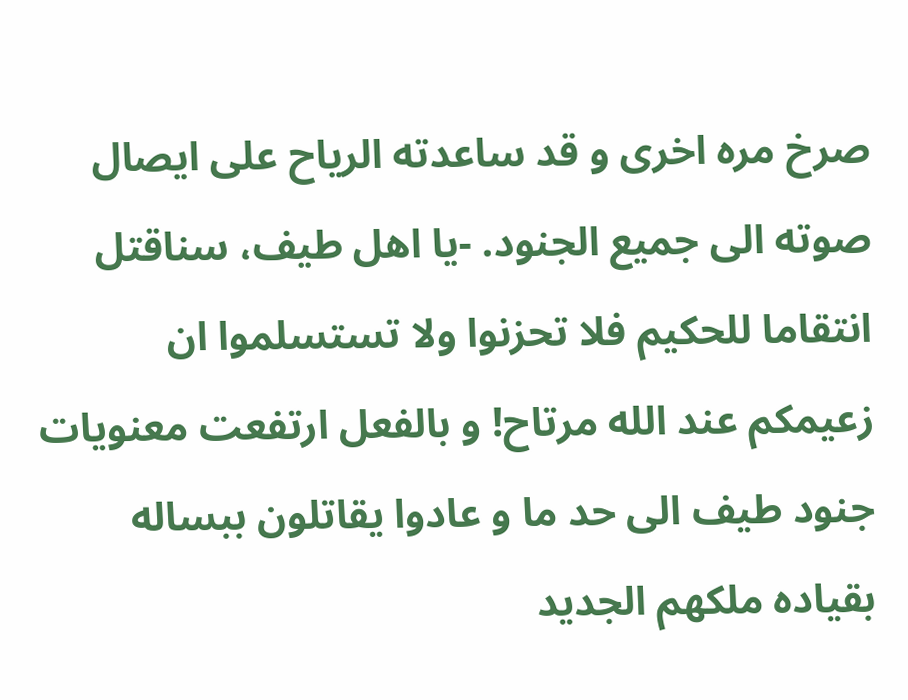صرخ مره اخرى و قد ساعدته الرياح على ايصال صوته الى جميع الجنود. -يا اهل طيف، سناقتل انتقاما للحكيم فلا تحزنوا ولا تستسلموا ان زعيمكم عند الله مرتاح! و بالفعل ارتفعت معنويات جنود طيف الى حد ما و عادوا يقاتلون ببساله بقياده ملكهم الجديد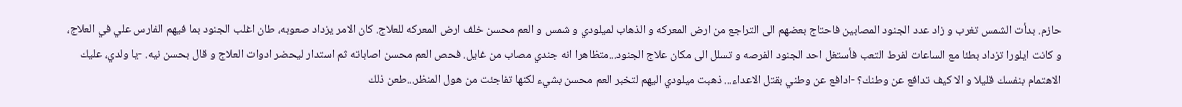حازم. بدأت الشمس تغرب و زاد عدد الجنود المصابين فاحتاج بعضهم الى التراجع من ارض المعركه و الذهاب لميلودي و شمس و العم محسن خلف ارض المعركه للعلاج. كان الامر يزداد صعوبه، طان اغلب الجنود بما فيهم الفارس علي في العلاج، و كانت ايلورا تزداد بطئا مع الساعات لفرط التعب فأستغل احد الجنود الفرصه و تسلل الى مكان علاج الجنود...متظاهرا انه جندي مصاب من غايل. فحص العم محسن اصاباته ثم استدار ليحضر ادوات العلاج و قال بحسن نيه. -يا ولدي، عليك الاهتمام بنفسك قليلا و الا كيف تدافع عن وطنك؟ -ادافع عن وطني بقتل الاعداء... ذهبت ميلودي اليهم لتخبر العم محسن بشيء لكنها تفاجئت من هول المنظر...طعن ذلك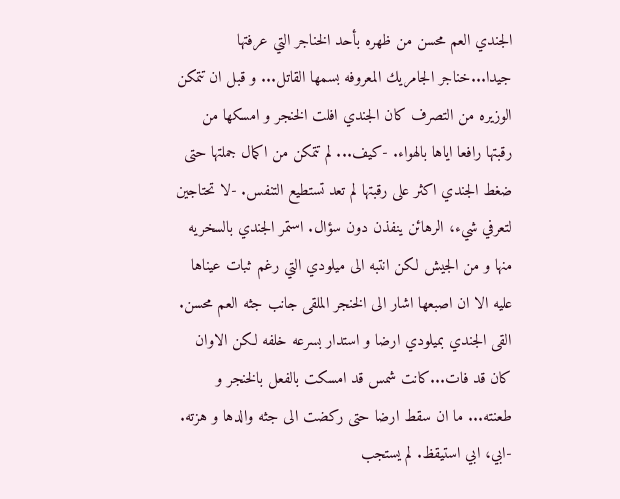الجندي العم محسن من ظهره بأحد الخناجر التي عرفتها جيدا...خناجر الجامريك المعروفه بسمها القاتل... و قبل ان تتمكن الوزيره من التصرف كان الجندي افلت الخنجر و امسكها من رقبتها رافعا اياها بالهواء. -كيف... لم تتمكن من اكمال جملتها حتى ضغط الجندي اكثر على رقبتها لم تعد تستطيع التنفس. -لا تحتاجين لتعرفي شيء، الرهائن ينفذن دون سؤال. استمر الجندي بالسخريه منها و من الجيش لكن انتبه الى ميلودي التي رغم ثبات عيناها عليه الا ان اصبعها اشار الى الخنجر الملقى جانب جثه العم محسن. القى الجندي بميلودي ارضا و استدار بسرعه خلفه لكن الاوان كان قد فات...كانت شمس قد امسكت بالفعل بالخنجر و طعنته... ما ان سقط ارضا حتى ركضت الى جثه والدها و هزته. -ابي، ابي استيقظ. لم يستجب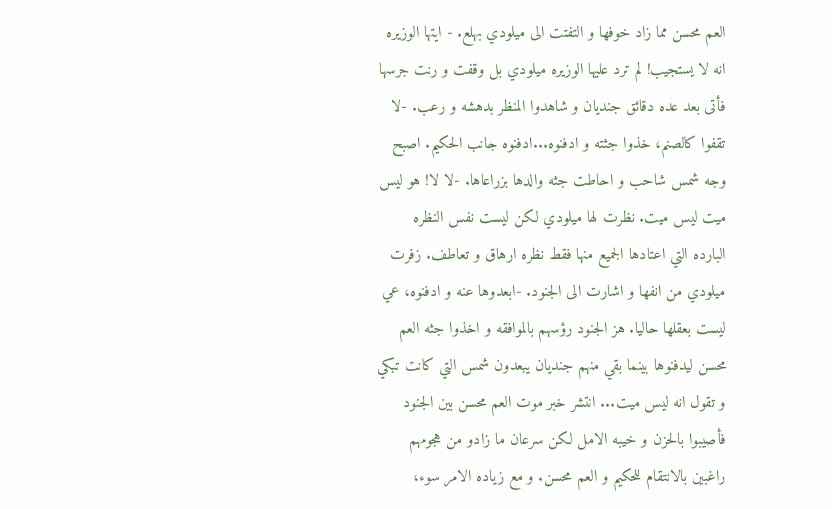العم محسن مما زاد خوفها و التفتت الى ميلودي بهلع. - ايتها الوزيره انه لا يستجيب! لم ترد عليها الوزيره ميلودي بل وقفت و رنت جرسها فأتى بعد عده دقائق جنديان و شاهدوا المنظر بدهشه و رعب. -لا تقفوا كالصنم، خذوا جثته و ادفنوه...ادفنوه جانب الحكيم. اصبح وجه شمس شاحب و احاطت جثه والدها بزراعاها. -لا لا! هو ليس ميت ليس ميت. نظرت لها ميلودي لكن ليست نفس النظره البارده التي اعتادها الجميع منها فقط نظره ارهاق و تعاطف. زفرت ميلودي من انفها و اشارت الى الجنود. -ابعدوها عنه و ادفنوه، عي ليست بعقلها حاليا. هز الجنود رؤسهم بالموافقه و اخذوا جثه العم محسن ليدفنوها بينما بقي منهم جنديان يبعدون شمس التي كانت تبكي و تقول انه ليس ميت... انتشر خبر موت العم محسن بين الجنود فأصيبوا بالحزن و خيبه الامل لكن سرعان ما زادو من هجومهم راغبين بالانتقام للحكيم و العم محسن. و مع زياده الامر سوء،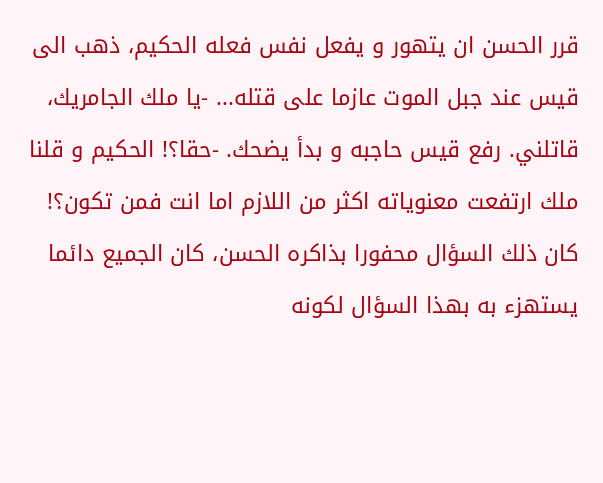قرر الحسن ان يتهور و يفعل نفس فعله الحكيم، ذهب الى قيس عند جبل الموت عازما على قتله... -يا ملك الجامريك، قاتلني. رفع قيس حاجبه و بدأ يضحك. -حقا؟! الحكيم و قلنا ملك ارتفعت معنوياته اكثر من اللازم اما انت فمن تكون؟! كان ذلك السؤال محفورا بذاكره الحسن، كان الجميع دائما يستهزء به بهذا السؤال لكونه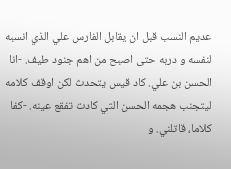عديم النسب قبل ان يقابل الفارس علي الذي انسبه لنفسه و دربه حتى اصبح من اهم جنود طيف. -انا الحسن بن علي. كاد قيس يتحدث لكن اوقف كلامه ليتجنب هجمه الحسن التي كادت تفقع عينه. -كفا كلاما، قاتلني. و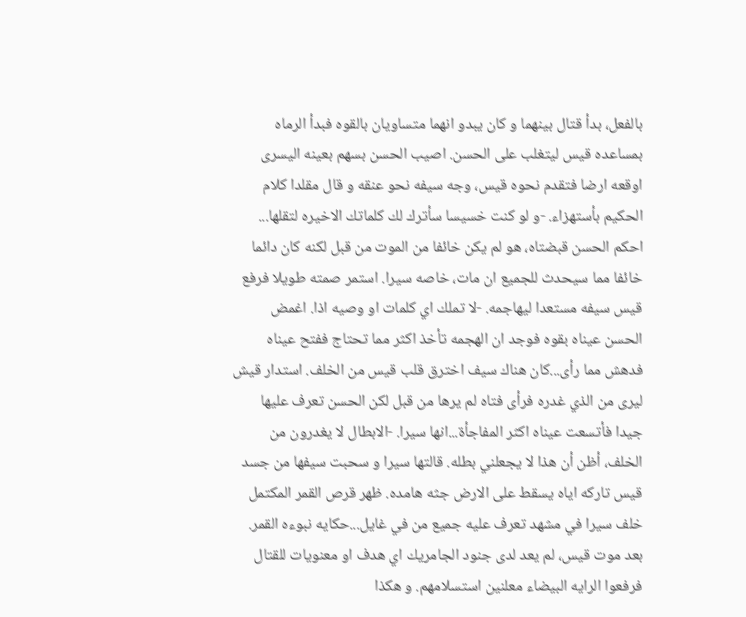بالفعل، بدأ قتال بينهما و كان يبدو انهما متساويان بالقوه فبدأ الرماه بمساعده قيس ليتغلب على الحسن. اصيب الحسن بسهم بعينه اليسرى اوقعه ارضا فتقدم نحوه قيس، وجه سيفه نحو عنقه و قال مقلدا كلام الحكيم بأستهزاء. -و لو كنت خسيسا سأترك لك كلماتك الاخيره لتقلها... احكم الحسن قبضتاه، هو لم يكن خائفا من الموت من قبل لكنه كان دائما خائفا مما سيحدث للجميع ان مات، خاصه سيرا. استمر صمته طويلا فرفع قيس سيفه مستعدا ليهاجمه. -لا تملك اي كلمات او وصيه اذا. اغمض الحسن عيناه بقوه فوجد ان الهجمه تأخذ اكثر مما تحتاج ففتح عيناه فدهش مما رأى...كان هناك سيف اخترق قلب قيس من الخلف. استدار قيش ليرى من الذي غدره فرأى فتاه لم يرها من قبل لكن الحسن تعرف عليها جيدا فأتسعت عيناه اكثر المفاجأة...انها سيرا. -الابطال لا يغدرون من الخلف، أظن أن هذا لا يجعلني بطله. قالتها سيرا و سحبت سيفها من جسد قيس تاركه اياه يسقط على الارض جثه هامده. ظهر قرص القمر المكتمل خلف سيرا في مشهد تعرف عليه جميع من في غايل...حكايه نبوءه القمر. بعد موت قيس، لم يعد لدى جنود الجامريك اي هدف او معنويات للقتال فرفعوا الرايه البيضاء معلنين استسلامهم. و هكذا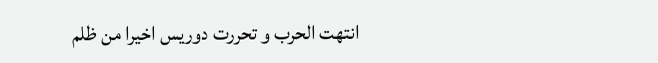انتهت الحرب و تحررت دوريس اخيرا من ظلم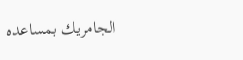الجامريك بمساعده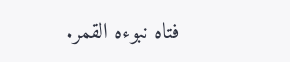فتاه نبوءه القمر.